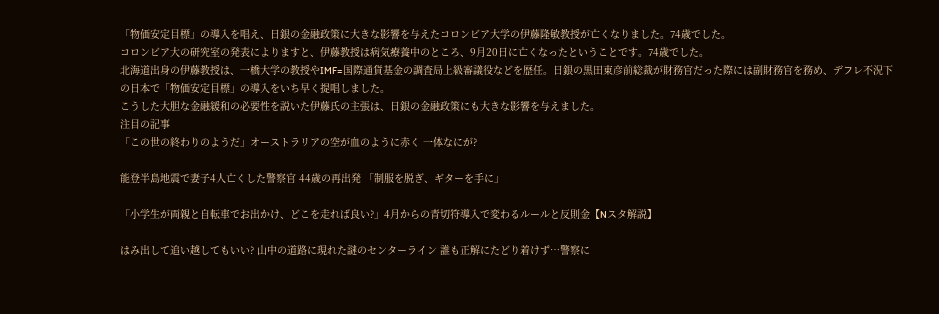「物価安定目標」の導入を唱え、日銀の金融政策に大きな影響を与えたコロンビア大学の伊藤隆敏教授が亡くなりました。74歳でした。
コロンビア大の研究室の発表によりますと、伊藤教授は病気療養中のところ、9月20日に亡くなったということです。74歳でした。
北海道出身の伊藤教授は、一橋大学の教授やIMF=国際通貨基金の調査局上級審議役などを歴任。日銀の黒田東彦前総裁が財務官だった際には副財務官を務め、デフレ不況下の日本で「物価安定目標」の導入をいち早く提唱しました。
こうした大胆な金融緩和の必要性を説いた伊藤氏の主張は、日銀の金融政策にも大きな影響を与えました。
注目の記事
「この世の終わりのようだ」オーストラリアの空が血のように赤く 一体なにが?

能登半島地震で妻子4人亡くした警察官 44歳の再出発 「制服を脱ぎ、ギターを手に」

「小学生が両親と自転車でお出かけ、どこを走れば良い?」4月からの青切符導入で変わるルールと反則金【Nスタ解説】

はみ出して追い越してもいい? 山中の道路に現れた謎のセンターライン 誰も正解にたどり着けず…警察に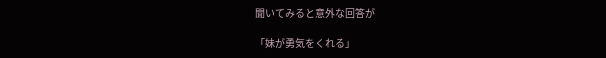聞いてみると意外な回答が

「妹が勇気をくれる」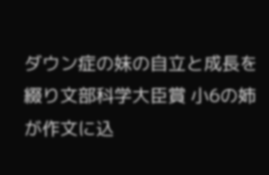ダウン症の妹の自立と成長を綴り文部科学大臣賞 小6の姉が作文に込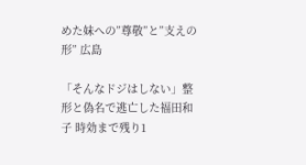めた妹への”尊敬”と”支えの形” 広島

「そんなドジはしない」整形と偽名で逃亡した福田和子 時効まで残り1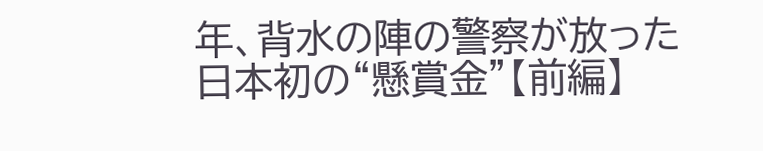年、背水の陣の警察が放った日本初の“懸賞金”【前編】